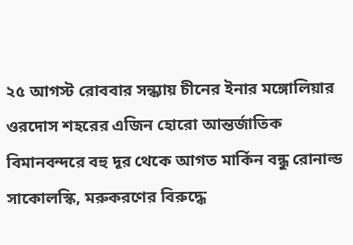২৫ আগস্ট রোববার সন্ধ্যায় চীনের ইনার মঙ্গোলিয়ার ওরদোস শহরের এজিন হোরো আন্তর্জাতিক বিমানবন্দরে বহু দূর থেকে আগত মার্কিন বন্ধু রোনাল্ড সাকোলস্কি, মরুকরণের বিরুদ্ধে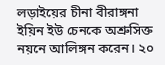লড়াইয়ের চীনা বীরাঙ্গনা ইয়িন ইউ চেনকে অশ্রুসিক্ত নয়নে আলিঙ্গন করেন। ২০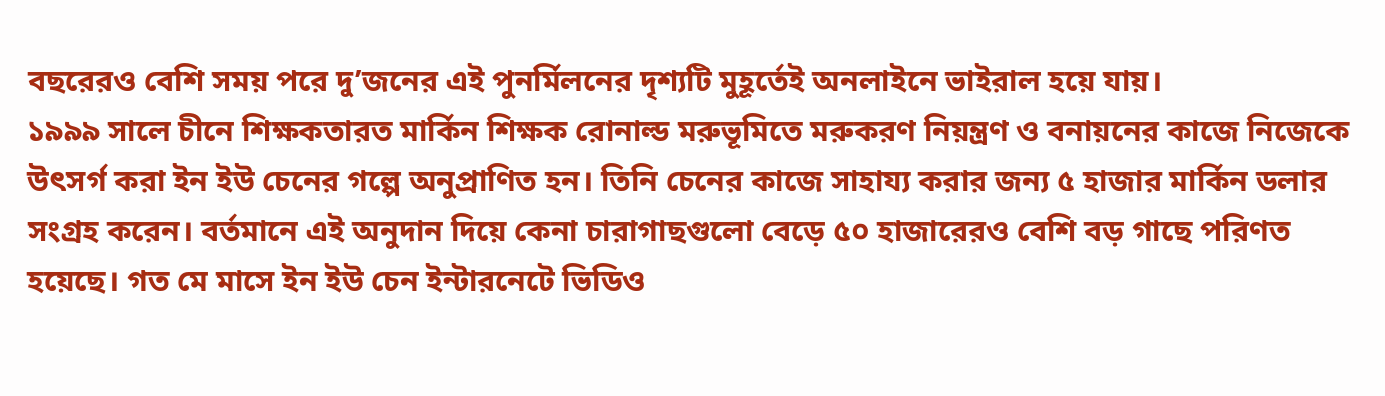বছরেরও বেশি সময় পরে দু’জনের এই পুনর্মিলনের দৃশ্যটি মুহূর্তেই অনলাইনে ভাইরাল হয়ে যায়।
১৯৯৯ সালে চীনে শিক্ষকতারত মার্কিন শিক্ষক রোনাল্ড মরুভূমিতে মরুকরণ নিয়ন্ত্রণ ও বনায়নের কাজে নিজেকে উৎসর্গ করা ইন ইউ চেনের গল্পে অনুপ্রাণিত হন। তিনি চেনের কাজে সাহায্য করার জন্য ৫ হাজার মার্কিন ডলার সংগ্রহ করেন। বর্তমানে এই অনুদান দিয়ে কেনা চারাগাছগুলো বেড়ে ৫০ হাজারেরও বেশি বড় গাছে পরিণত হয়েছে। গত মে মাসে ইন ইউ চেন ইন্টারনেটে ভিডিও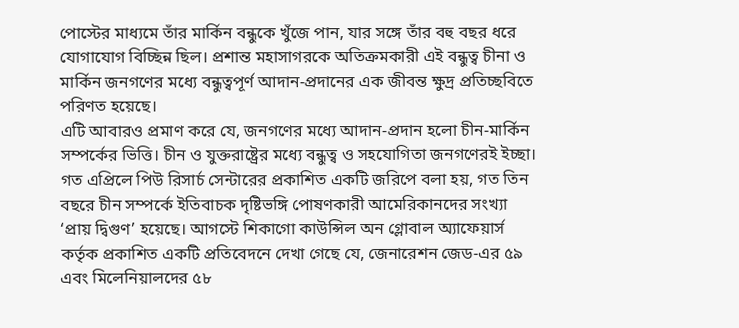পোস্টের মাধ্যমে তাঁর মার্কিন বন্ধুকে খুঁজে পান, যার সঙ্গে তাঁর বহু বছর ধরে যোগাযোগ বিচ্ছিন্ন ছিল। প্রশান্ত মহাসাগরকে অতিক্রমকারী এই বন্ধুত্ব চীনা ও মার্কিন জনগণের মধ্যে বন্ধুত্বপূর্ণ আদান-প্রদানের এক জীবন্ত ক্ষুদ্র প্রতিচ্ছবিতে পরিণত হয়েছে।
এটি আবারও প্রমাণ করে যে, জনগণের মধ্যে আদান-প্রদান হলো চীন-মার্কিন সম্পর্কের ভিত্তি। চীন ও যুক্তরাষ্ট্রের মধ্যে বন্ধুত্ব ও সহযোগিতা জনগণেরই ইচ্ছা। গত এপ্রিলে পিউ রিসার্চ সেন্টারের প্রকাশিত একটি জরিপে বলা হয়, গত তিন বছরে চীন সম্পর্কে ইতিবাচক দৃষ্টিভঙ্গি পোষণকারী আমেরিকানদের সংখ্যা ‘প্রায় দ্বিগুণ’ হয়েছে। আগস্টে শিকাগো কাউন্সিল অন গ্লোবাল অ্যাফেয়ার্স কর্তৃক প্রকাশিত একটি প্রতিবেদনে দেখা গেছে যে, জেনারেশন জেড-এর ৫৯ এবং মিলেনিয়ালদের ৫৮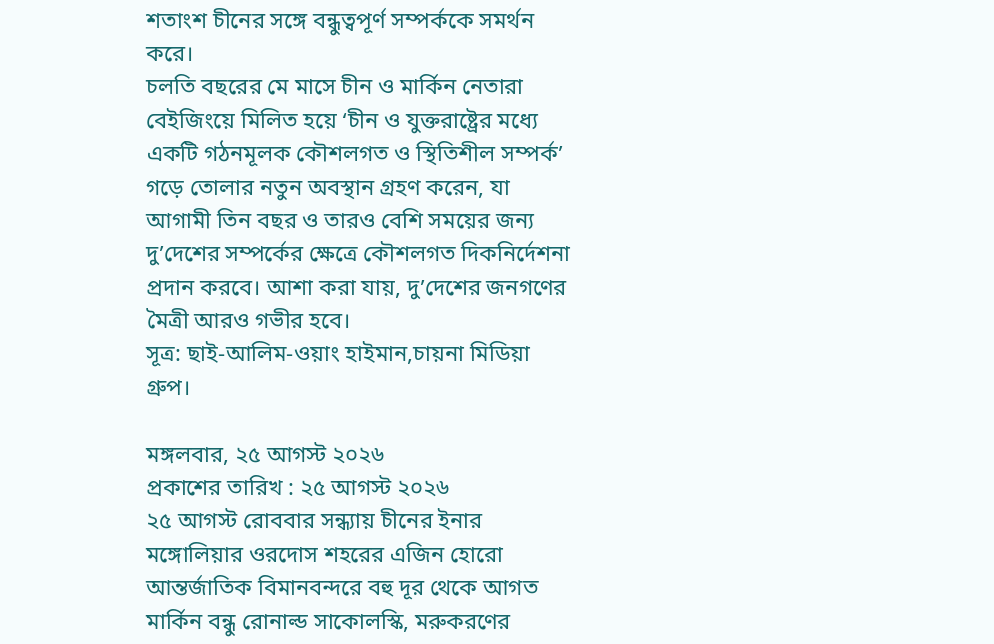শতাংশ চীনের সঙ্গে বন্ধুত্বপূর্ণ সম্পর্ককে সমর্থন করে।
চলতি বছরের মে মাসে চীন ও মার্কিন নেতারা বেইজিংয়ে মিলিত হয়ে ‘চীন ও যুক্তরাষ্ট্রের মধ্যে একটি গঠনমূলক কৌশলগত ও স্থিতিশীল সম্পর্ক’ গড়ে তোলার নতুন অবস্থান গ্রহণ করেন, যা আগামী তিন বছর ও তারও বেশি সময়ের জন্য দু’দেশের সম্পর্কের ক্ষেত্রে কৌশলগত দিকনির্দেশনা প্রদান করবে। আশা করা যায়, দু’দেশের জনগণের মৈত্রী আরও গভীর হবে।
সূত্র: ছাই-আলিম-ওয়াং হাইমান,চায়না মিডিয়া গ্রুপ।

মঙ্গলবার, ২৫ আগস্ট ২০২৬
প্রকাশের তারিখ : ২৫ আগস্ট ২০২৬
২৫ আগস্ট রোববার সন্ধ্যায় চীনের ইনার মঙ্গোলিয়ার ওরদোস শহরের এজিন হোরো আন্তর্জাতিক বিমানবন্দরে বহু দূর থেকে আগত মার্কিন বন্ধু রোনাল্ড সাকোলস্কি, মরুকরণের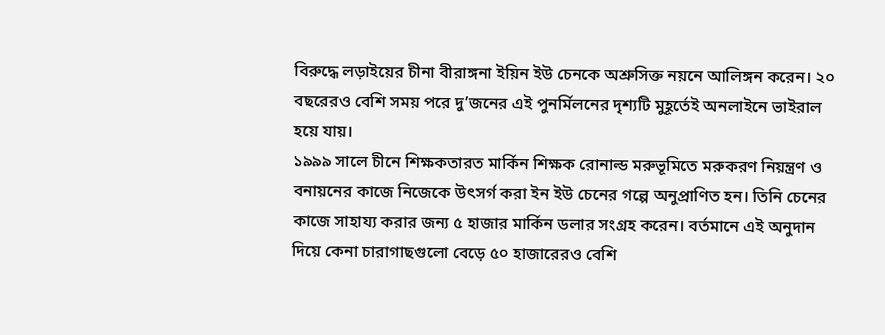বিরুদ্ধে লড়াইয়ের চীনা বীরাঙ্গনা ইয়িন ইউ চেনকে অশ্রুসিক্ত নয়নে আলিঙ্গন করেন। ২০ বছরেরও বেশি সময় পরে দু’জনের এই পুনর্মিলনের দৃশ্যটি মুহূর্তেই অনলাইনে ভাইরাল হয়ে যায়।
১৯৯৯ সালে চীনে শিক্ষকতারত মার্কিন শিক্ষক রোনাল্ড মরুভূমিতে মরুকরণ নিয়ন্ত্রণ ও বনায়নের কাজে নিজেকে উৎসর্গ করা ইন ইউ চেনের গল্পে অনুপ্রাণিত হন। তিনি চেনের কাজে সাহায্য করার জন্য ৫ হাজার মার্কিন ডলার সংগ্রহ করেন। বর্তমানে এই অনুদান দিয়ে কেনা চারাগাছগুলো বেড়ে ৫০ হাজারেরও বেশি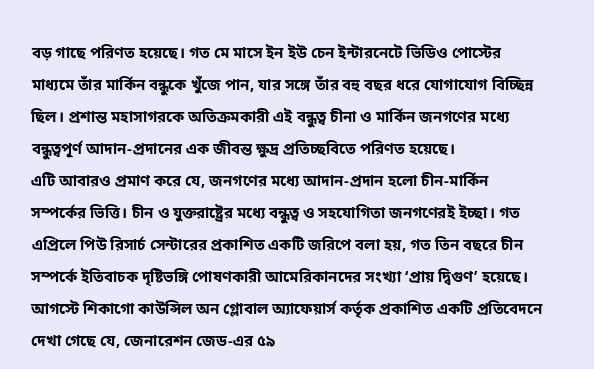বড় গাছে পরিণত হয়েছে। গত মে মাসে ইন ইউ চেন ইন্টারনেটে ভিডিও পোস্টের মাধ্যমে তাঁর মার্কিন বন্ধুকে খুঁজে পান, যার সঙ্গে তাঁর বহু বছর ধরে যোগাযোগ বিচ্ছিন্ন ছিল। প্রশান্ত মহাসাগরকে অতিক্রমকারী এই বন্ধুত্ব চীনা ও মার্কিন জনগণের মধ্যে বন্ধুত্বপূর্ণ আদান-প্রদানের এক জীবন্ত ক্ষুদ্র প্রতিচ্ছবিতে পরিণত হয়েছে।
এটি আবারও প্রমাণ করে যে, জনগণের মধ্যে আদান-প্রদান হলো চীন-মার্কিন সম্পর্কের ভিত্তি। চীন ও যুক্তরাষ্ট্রের মধ্যে বন্ধুত্ব ও সহযোগিতা জনগণেরই ইচ্ছা। গত এপ্রিলে পিউ রিসার্চ সেন্টারের প্রকাশিত একটি জরিপে বলা হয়, গত তিন বছরে চীন সম্পর্কে ইতিবাচক দৃষ্টিভঙ্গি পোষণকারী আমেরিকানদের সংখ্যা ‘প্রায় দ্বিগুণ’ হয়েছে। আগস্টে শিকাগো কাউন্সিল অন গ্লোবাল অ্যাফেয়ার্স কর্তৃক প্রকাশিত একটি প্রতিবেদনে দেখা গেছে যে, জেনারেশন জেড-এর ৫৯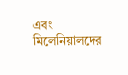এবং মিলেনিয়ালদের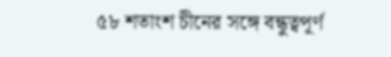৫৮ শতাংশ চীনের সঙ্গে বন্ধুত্বপূর্ণ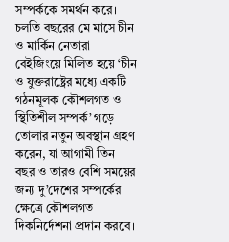সম্পর্ককে সমর্থন করে।
চলতি বছরের মে মাসে চীন ও মার্কিন নেতারা বেইজিংয়ে মিলিত হয়ে ‘চীন ও যুক্তরাষ্ট্রের মধ্যে একটি গঠনমূলক কৌশলগত ও স্থিতিশীল সম্পর্ক’ গড়ে তোলার নতুন অবস্থান গ্রহণ করেন, যা আগামী তিন বছর ও তারও বেশি সময়ের জন্য দু’দেশের সম্পর্কের ক্ষেত্রে কৌশলগত দিকনির্দেশনা প্রদান করবে।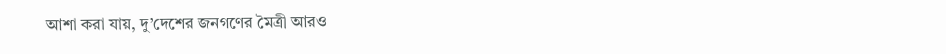আশা করা যায়, দু’দেশের জনগণের মৈত্রী আরও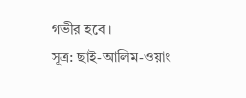গভীর হবে।
সূত্র: ছাই-আলিম-ওয়াং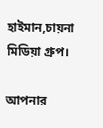হাইমান,চায়না মিডিয়া গ্রুপ।

আপনার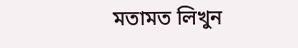মতামত লিখুন